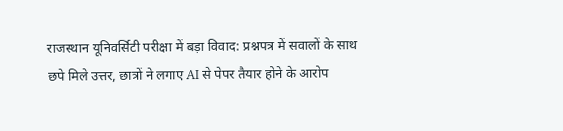राजस्थान यूनिवर्सिटी परीक्षा में बड़ा विवाद: प्रश्नपत्र में सवालों के साथ छपे मिले उत्तर, छात्रों ने लगाए AI से पेपर तैयार होने के आरोप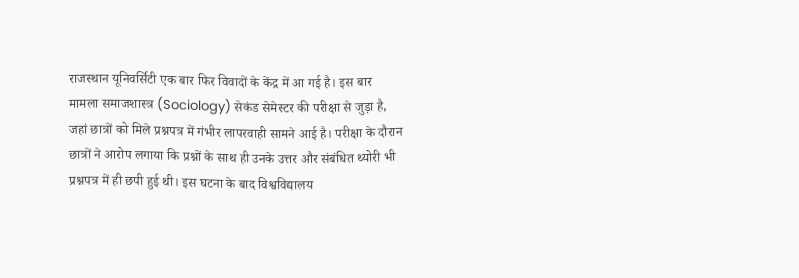राजस्थान यूनिवर्सिटी एक बार फिर विवादों के केंद्र में आ गई है। इस बार मामला समाजशास्त्र (Sociology) सेकंड सेमेस्टर की परीक्षा से जुड़ा है, जहां छात्रों को मिले प्रश्नपत्र में गंभीर लापरवाही सामने आई है। परीक्षा के दौरान छात्रों ने आरोप लगाया कि प्रश्नों के साथ ही उनके उत्तर और संबंधित थ्योरी भी प्रश्नपत्र में ही छपी हुई थी। इस घटना के बाद विश्वविद्यालय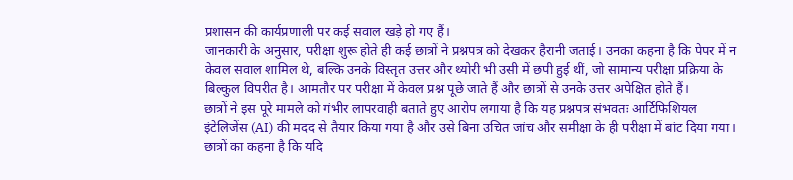प्रशासन की कार्यप्रणाली पर कई सवाल खड़े हो गए हैं।
जानकारी के अनुसार, परीक्षा शुरू होते ही कई छात्रों ने प्रश्नपत्र को देखकर हैरानी जताई। उनका कहना है कि पेपर में न केवल सवाल शामिल थे, बल्कि उनके विस्तृत उत्तर और थ्योरी भी उसी में छपी हुई थीं, जो सामान्य परीक्षा प्रक्रिया के बिल्कुल विपरीत है। आमतौर पर परीक्षा में केवल प्रश्न पूछे जाते हैं और छात्रों से उनके उत्तर अपेक्षित होते हैं।
छात्रों ने इस पूरे मामले को गंभीर लापरवाही बताते हुए आरोप लगाया है कि यह प्रश्नपत्र संभवतः आर्टिफिशियल इंटेलिजेंस (AI) की मदद से तैयार किया गया है और उसे बिना उचित जांच और समीक्षा के ही परीक्षा में बांट दिया गया। छात्रों का कहना है कि यदि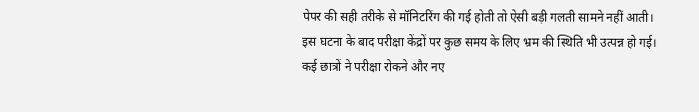पेपर की सही तरीके से मॉनिटरिंग की गई होती तो ऐसी बड़ी गलती सामने नहीं आती।
इस घटना के बाद परीक्षा केंद्रों पर कुछ समय के लिए भ्रम की स्थिति भी उत्पन्न हो गई। कई छात्रों ने परीक्षा रोकने और नए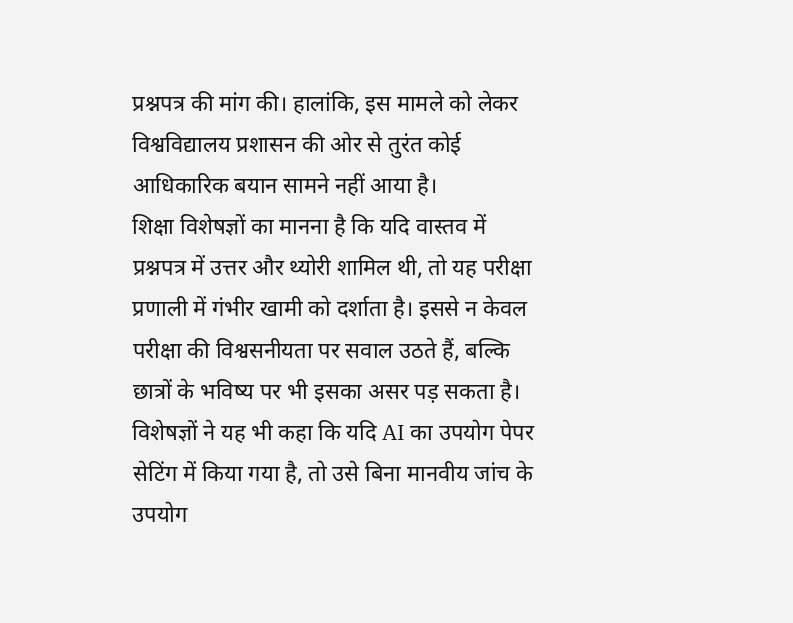प्रश्नपत्र की मांग की। हालांकि, इस मामले को लेकर विश्वविद्यालय प्रशासन की ओर से तुरंत कोई आधिकारिक बयान सामने नहीं आया है।
शिक्षा विशेषज्ञों का मानना है कि यदि वास्तव में प्रश्नपत्र में उत्तर और थ्योरी शामिल थी, तो यह परीक्षा प्रणाली में गंभीर खामी को दर्शाता है। इससे न केवल परीक्षा की विश्वसनीयता पर सवाल उठते हैं, बल्कि छात्रों के भविष्य पर भी इसका असर पड़ सकता है। विशेषज्ञों ने यह भी कहा कि यदि AI का उपयोग पेपर सेटिंग में किया गया है, तो उसे बिना मानवीय जांच के उपयोग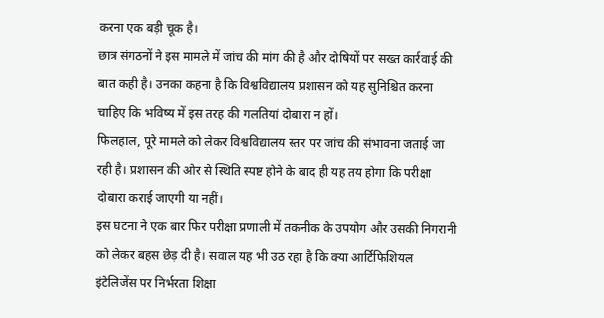करना एक बड़ी चूक है।
छात्र संगठनों ने इस मामले में जांच की मांग की है और दोषियों पर सख्त कार्रवाई की बात कही है। उनका कहना है कि विश्वविद्यालय प्रशासन को यह सुनिश्चित करना चाहिए कि भविष्य में इस तरह की गलतियां दोबारा न हों।
फिलहाल, पूरे मामले को लेकर विश्वविद्यालय स्तर पर जांच की संभावना जताई जा रही है। प्रशासन की ओर से स्थिति स्पष्ट होने के बाद ही यह तय होगा कि परीक्षा दोबारा कराई जाएगी या नहीं।
इस घटना ने एक बार फिर परीक्षा प्रणाली में तकनीक के उपयोग और उसकी निगरानी को लेकर बहस छेड़ दी है। सवाल यह भी उठ रहा है कि क्या आर्टिफिशियल इंटेलिजेंस पर निर्भरता शिक्षा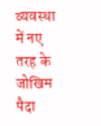व्यवस्था में नए तरह के जोखिम पैदा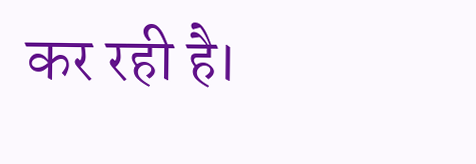कर रही है।